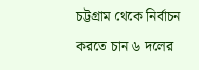চট্টগ্রাম থেকে নির্বাচন করতে চান ৬ দলের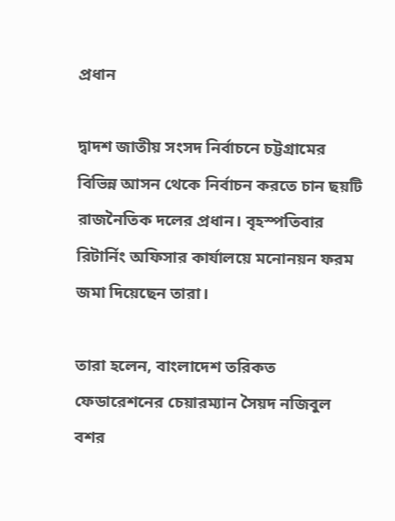প্রধান

দ্বাদশ জাতীয় সংসদ নির্বাচনে চট্টগ্রামের বিভিন্ন আসন থেকে নির্বাচন করতে চান ছয়টি রাজনৈতিক দলের প্রধান। বৃহস্পতিবার রিটার্নিং অফিসার কার্যালয়ে মনোনয়ন ফরম জমা দিয়েছেন তারা।

তারা হলেন, বাংলাদেশ তরিকত ফেডারেশনের চেয়ারম্যান সৈয়দ নজিবুল বশর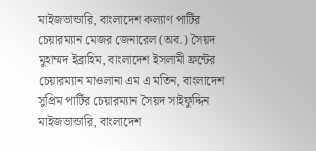মাইজভান্ডারি, বাংলাদেশ কল্যাণ পার্টির চেয়ারম্যান মেজর জেনারেল (অব.) সৈয়দ মুহাম্মদ ইব্রাহিম, বাংলাদেশ ইসলামী ফ্রন্টের চেয়ারম্যান মাওলানা এম এ মতিন, বাংলাদেশ সুপ্রিম পার্টির চেয়ারম্যান সৈয়দ সাইফুদ্দিন মাইজভান্ডারি, বাংলাদেশ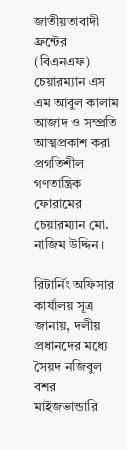জাতীয়তাবাদী ফ্রন্টের (বিএনএফ) চেয়ারম্যান এস এম আবুল কালাম আজাদ ও সম্প্রতি আত্মপ্রকাশ করা প্রগতিশীল গণতান্ত্রিক ফোরামের চেয়ারম্যান মো. নাজিম উদ্দিন।

রিটার্নিং অফিসার কার্যালয় সূত্র জানায়, দলীয় প্রধানদের মধ্যে সৈয়দ নজিবুল বশর মাইজভান্ডারি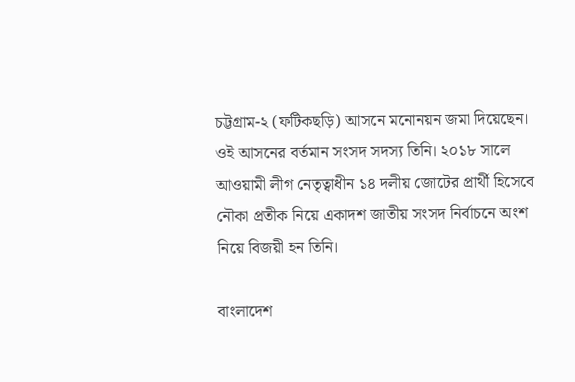চট্টগ্রাম-২ (ফটিকছড়ি) আসনে মনোনয়ন জমা দিয়েছেন। ওই আসনের বর্তমান সংসদ সদস্য তিনি। ২০১৮ সালে আওয়ামী লীগ নেতৃত্বাধীন ১৪ দলীয় জোটের প্রার্থী হিসেবে নৌকা প্রতীক নিয়ে একাদশ জাতীয় সংসদ নির্বাচনে অংশ নিয়ে বিজয়ী হন তিনি।

বাংলাদেশ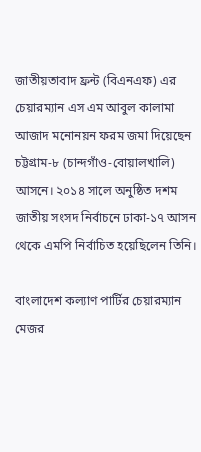জাতীয়তাবাদ ফ্রন্ট (বিএনএফ) এর চেয়ারম্যান এস এম আবুল কালামা আজাদ মনোনয়ন ফরম জমা দিয়েছেন চট্টগ্রাম-৮ (চান্দগাঁও-বোয়ালখালি) আসনে। ২০১৪ সালে অনুষ্ঠিত দশম জাতীয় সংসদ নির্বাচনে ঢাকা-১৭ আসন থেকে এমপি নির্বাচিত হয়েছিলেন তিনি।

বাংলাদেশ কল্যাণ পার্টির চেয়ারম্যান মেজর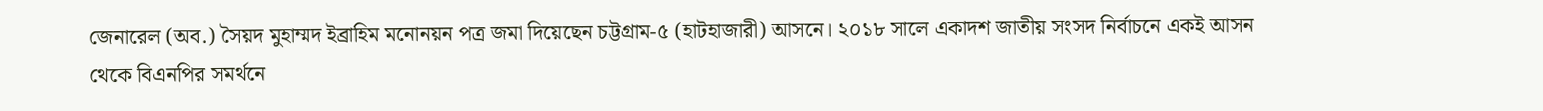জেনারেল (অব.) সৈয়দ মুহাম্মদ ইব্রাহিম মনোনয়ন পত্র জমা দিয়েছেন চট্টগ্রাম-৫ (হাটহাজারী) আসনে। ২০১৮ সালে একাদশ জাতীয় সংসদ নির্বাচনে একই আসন থেকে বিএনপির সমর্থনে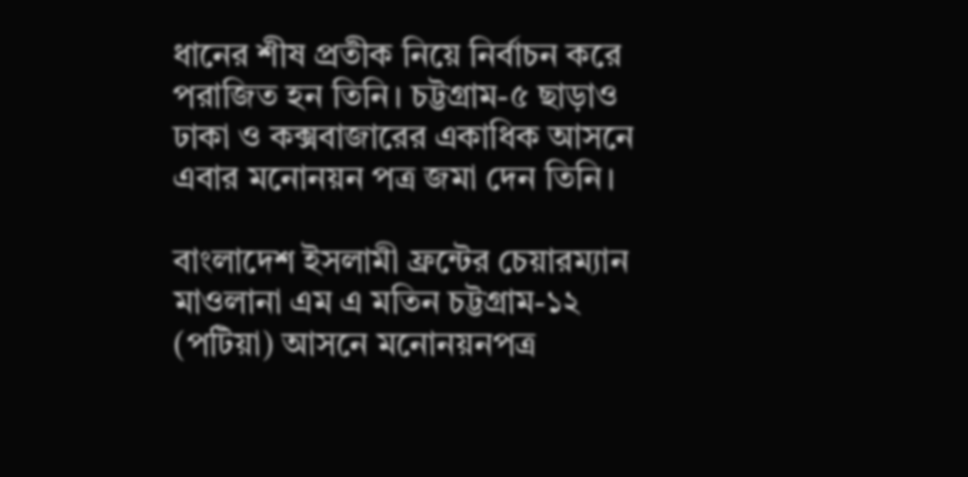ধানের শীষ প্রতীক নিয়ে নির্বাচন করে পরাজিত হন তিনি। চট্টগ্রাম-৫ ছাড়াও ঢাকা ও কক্সবাজারের একাধিক আসনে এবার মনোনয়ন পত্র জমা দেন তিনি।

বাংলাদেশ ইসলামী ফ্রন্টের চেয়ারম্যান মাওলানা এম এ মতিন চট্টগ্রাম-১২ (পটিয়া) আসনে মনোনয়নপত্র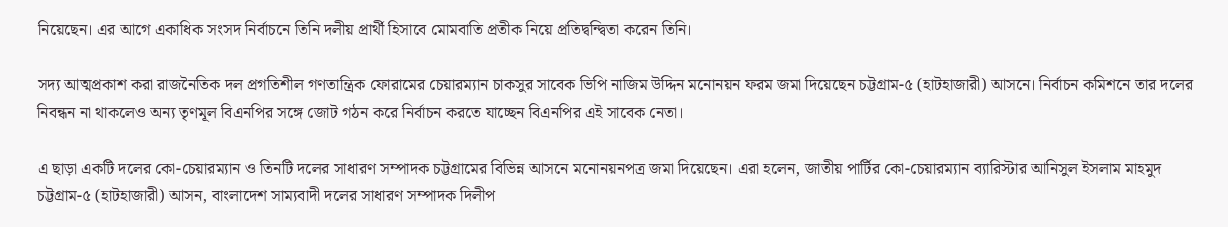নিয়েছেন। এর আগে একাধিক সংসদ নির্বাচনে তিনি দলীয় প্রার্থী হিসাবে মোমবাতি প্রতীক নিয়ে প্রতিদ্বন্দ্বিতা করেন তিনি।

সদ্য আত্মপ্রকাশ করা রাজনৈতিক দল প্রগতিশীল গণতান্ত্রিক ফোরামের চেয়ারম্যান চাকসুর সাবেক ভিপি নাজিম উদ্দিন মনোনয়ন ফরম জমা দিয়েছেন চট্টগ্রাম-৫ (হাটহাজারী) আসনে। নির্বাচন কমিশনে তার দলের নিবন্ধন না থাকলেও অন্য তৃণমূল বিএনপির সঙ্গে জোট গঠন করে নির্বাচন করতে যাচ্ছেন বিএনপির এই সাবেক নেতা।

এ ছাড়া একটি দলের কো-চেয়ারম্যান ও তিনটি দলের সাধারণ সম্পাদক চট্টগ্রামের বিভিন্ন আসনে মনোনয়নপত্র জমা দিয়েছেন। এরা হলেন, জাতীয় পার্টির কো-চেয়ারম্যান ব্যারিস্টার আনিসুল ইসলাম মাহমুদ চট্টগ্রাম-৫ (হাটহাজারী) আসন, বাংলাদেশ সাম্যবাদী দলের সাধারণ সম্পাদক দিলীপ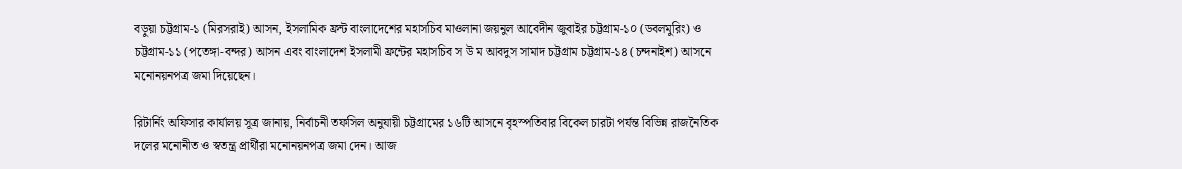বড়ুয়া চট্টগ্রাম-১ (মিরসরাই) আসন, ইসলামিক ফ্রন্ট বাংলাদেশের মহাসচিব মাওলানা জয়নুল আবেদীন জুবাইর চট্টগ্রাম-১০ (ডবলমুরিং) ও চট্টগ্রাম-১১ (পতেঙ্গা-বন্দর) আসন এবং বাংলাদেশ ইসলামী ফ্রন্টের মহাসচিব স উ ম আবদুস সামাদ চট্টগ্রাম চট্টগ্রাম-১৪ (চন্দনাইশ) আসনে  মনোনয়নপত্র জমা দিয়েছেন।

রিটার্নিং অফিসার কার্যালয় সূত্র জানায়, নির্বাচনী তফসিল অনুযায়ী চট্টগ্রামের ১৬টি আসনে বৃহস্পতিবার বিকেল চারটা পর্যন্ত বিভিন্ন রাজনৈতিক দলের মনোনীত ও স্বতন্ত্র প্রার্থীরা মনোনয়নপত্র জমা দেন। আজ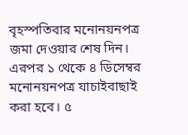বৃহস্পতিবার মনোনয়নপত্র জমা দেওয়ার শেষ দিন। এরপর ১ থেকে ৪ ডিসেম্বর মনোনয়নপত্র যাচাইবাছাই করা হবে। ৫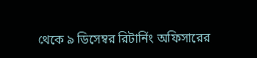থেকে ৯ ডিসেম্বর রিটার্নিং অফিসারের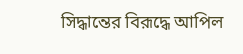সিদ্ধান্তের বিরূদ্ধে আপিল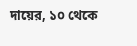দায়ের, ১০ থেকে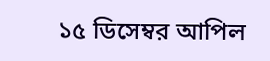১৫ ডিসেম্বর আপিল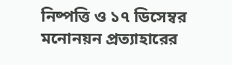নিষ্পত্তি ও ১৭ ডিসেম্বর মনোনয়ন প্রত্যাহারের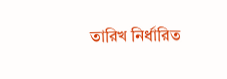তারিখ নির্ধারিত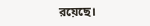রয়েছে।